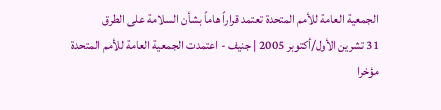الجمعية العامة للأمم المتحدة تعتمد قراراً هاماً بشأن السلامة على الطرق
31 تشرين الأول/أكتوبر 2005 | جنيف - اعتمدت الجمعية العامة للأمم المتحدة مؤخرا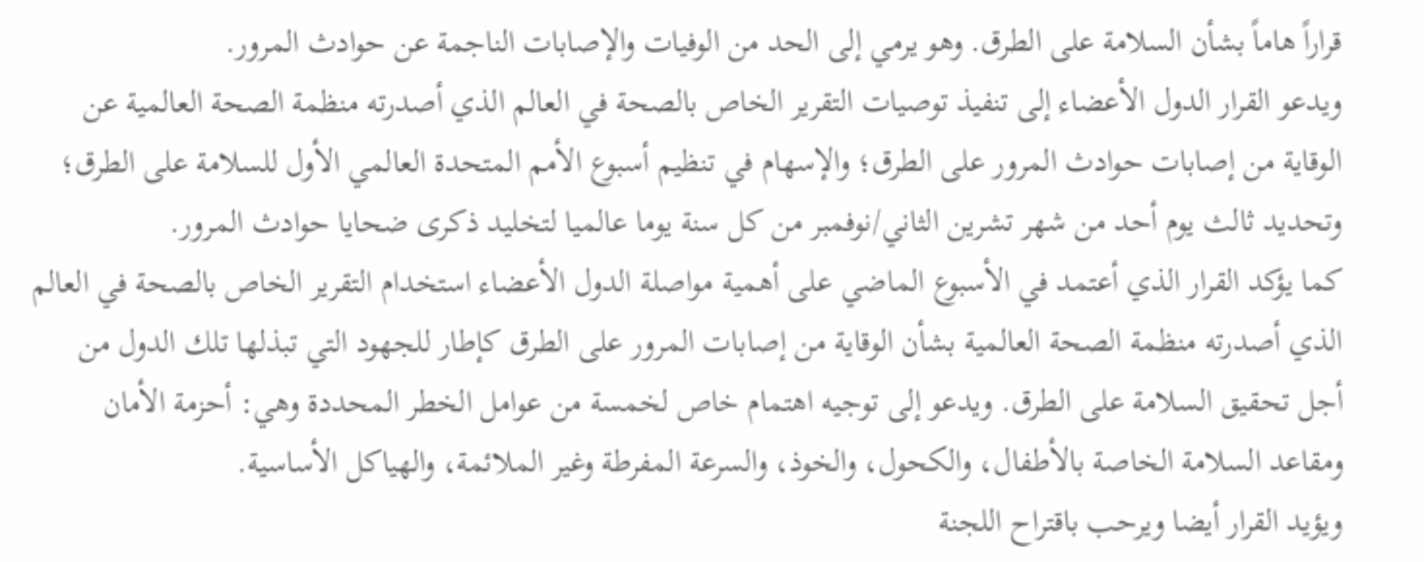قراراً هاماً بشأن السلامة على الطرق. وهو يرمي إلى الحد من الوفيات والإصابات الناجمة عن حوادث المرور.
ويدعو القرار الدول الأعضاء إلى تنفيذ توصيات التقرير الخاص بالصحة في العالم الذي أصدرته منظمة الصحة العالمية عن الوقاية من إصابات حوادث المرور على الطرق؛ والإسهام في تنظيم أسبوع الأمم المتحدة العالمي الأول للسلامة على الطرق؛ وتحديد ثالث يوم أحد من شهر تشرين الثاني/نوفمبر من كل سنة يوما عالميا لتخليد ذكرى ضحايا حوادث المرور.
كما يؤكد القرار الذي أعتمد في الأسبوع الماضي على أهمية مواصلة الدول الأعضاء استخدام التقرير الخاص بالصحة في العالم الذي أصدرته منظمة الصحة العالمية بشأن الوقاية من إصابات المرور على الطرق كإطار للجهود التي تبذلها تلك الدول من أجل تحقيق السلامة على الطرق. ويدعو إلى توجيه اهتمام خاص لخمسة من عوامل الخطر المحددة وهي: أحزمة الأمان ومقاعد السلامة الخاصة بالأطفال، والكحول، والخوذ، والسرعة المفرطة وغير الملائمة، والهياكل الأساسية.
ويؤيد القرار أيضا ويرحب باقتراح اللجنة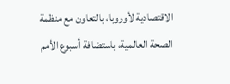الاقتصادية لأوروبا، بالتعاون مع منظمة الصحة العالمية، باستضافة أسبوع الأمم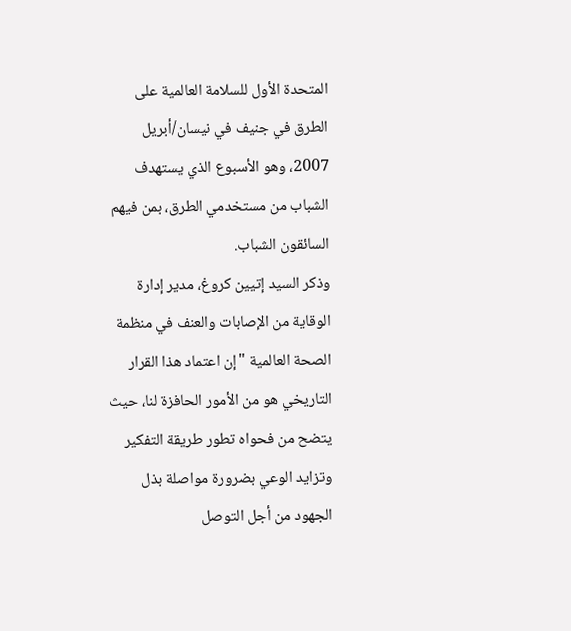المتحدة الأول للسلامة العالمية على الطرق في جنيف في نيسان/أبريل 2007، وهو الأسبوع الذي يستهدف الشباب من مستخدمي الطرق، بمن فيهم السائقون الشباب.
وذكر السيد إتيين كروغ، مدير إدارة الوقاية من الإصابات والعنف في منظمة الصحة العالمية "إن اعتماد هذا القرار التاريخي هو من الأمور الحافزة لنا، حيث يتضح من فحواه تطور طريقة التفكير وتزايد الوعي بضرورة مواصلة بذل الجهود من أجل التوصل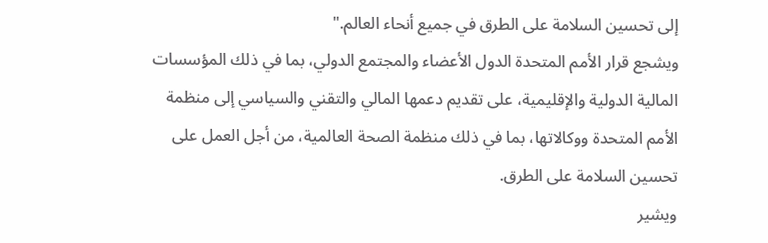إلى تحسين السلامة على الطرق في جميع أنحاء العالم."
ويشجع قرار الأمم المتحدة الدول الأعضاء والمجتمع الدولي، بما في ذلك المؤسسات المالية الدولية والإقليمية، على تقديم دعمها المالي والتقني والسياسي إلى منظمة الأمم المتحدة ووكالاتها، بما في ذلك منظمة الصحة العالمية، من أجل العمل على تحسين السلامة على الطرق.
ويشير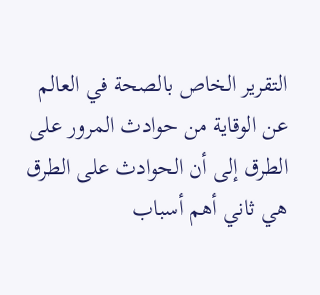التقرير الخاص بالصحة في العالم عن الوقاية من حوادث المرور على الطرق إلى أن الحوادث على الطرق هي ثاني أهم أسباب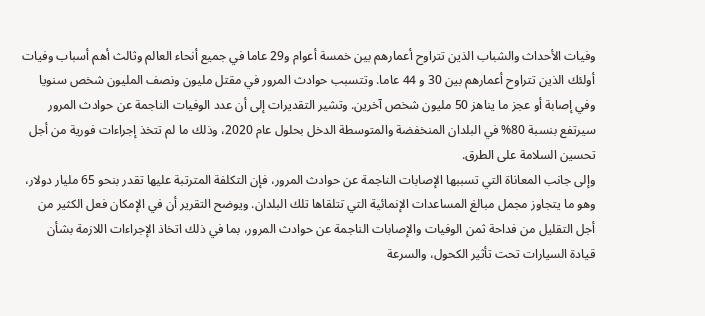وفيات الأحداث والشباب الذين تتراوح أعمارهم بين خمسة أعوام و29 عاما في جميع أنحاء العالم وثالث أهم أسباب وفيات أولئك الذين تتراوح أعمارهم بين 30 و 44 عاما. وتتسبب حوادث المرور في مقتل مليون ونصف المليون شخص سنويا وفي إصابة أو عجز ما يناهز 50 مليون شخص آخرين. وتشير التقديرات إلى أن عدد الوفيات الناجمة عن حوادث المرور سيرتفع بنسبة 80% في البلدان المنخفضة والمتوسطة الدخل بحلول عام 2020، وذلك ما لم تتخذ إجراءات فورية من أجل تحسين السلامة على الطرق.
وإلى جانب المعاناة التي تسببها الإصابات الناجمة عن حوادث المرور، فإن التكلفة المترتبة عليها تقدر بنحو 65 مليار دولار، وهو ما يتجاوز مجمل مبالغ المساعدات الإنمائية التي تتلقاها تلك البلدان. ويوضح التقرير أن في الإمكان فعل الكثير من أجل التقليل من فداحة ثمن الوفيات والإصابات الناجمة عن حوادث المرور، بما في ذلك اتخاذ الإجراءات اللازمة بشأن قيادة السيارات تحت تأثير الكحول، والسرعة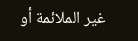غير الملائمة أو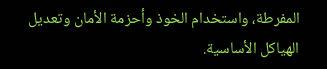المفرطة، واستخدام الخوذ وأحزمة الأمان وتعديل الهياكل الأساسية.